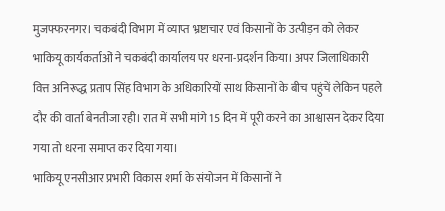मुजफ्फरनगर। चकबंदी विभाग में व्याप्त भ्रष्टाचार एवं किसानों के उत्पीड़न को लेकर भाकियू कार्यकर्ताओं ने चकबंदी कार्यालय पर धरना-प्रदर्शन किया। अपर जिलाधिकारी वित्त अनिरूद्ध प्रताप सिंह विभाग के अधिकारियों साथ किसानों के बीच पहुंचें लेकिन पहले दौर की वार्ता बेनतीजा रही। रात में सभी मांगे 15 दिन में पूरी करने का आश्वासन देकर दिया गया तो धरना समाप्त कर दिया गया।
भाकियू एनसीआर प्रभारी विकास शर्मा के संयोजन में किसानों ने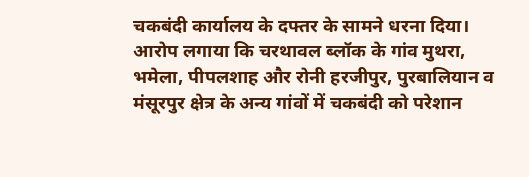चकबंदी कार्यालय के दफ्तर के सामने धरना दिया। आरोप लगाया कि चरथावल ब्लॉक के गांव मुथरा, भमेला, पीपलशाह और रोनी हरजीपुर, पुरबालियान व मंसूरपुर क्षेत्र के अन्य गांवों में चकबंदी को परेशान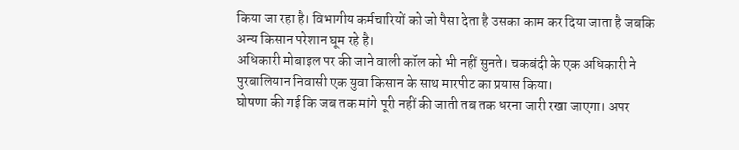किया जा रहा है। विभागीय कर्मचारियों को जो पैसा देता है उसका काम कर दिया जाता है जबकि अन्य किसान परेशान घूम रहे है।
अधिकारी मोबाइल पर की जाने वाली कॉल को भी नहीं सुनते। चकबंदी के एक अधिकारी ने पुरबालियान निवासी एक युवा किसान के साथ मारपीट का प्रयास किया।
घोषणा की गई कि जब तक मांगे पूरी नहीं की जाती तब तक धरना जारी रखा जाएगा। अपर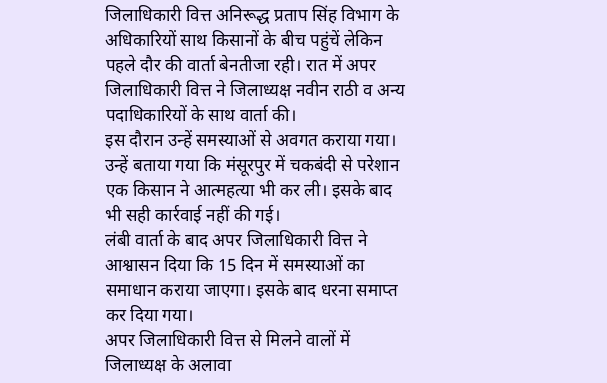जिलाधिकारी वित्त अनिरूद्ध प्रताप सिंह विभाग के अधिकारियों साथ किसानों के बीच पहुंचें लेकिन पहले दौर की वार्ता बेनतीजा रही। रात में अपर जिलाधिकारी वित्त ने जिलाध्यक्ष नवीन राठी व अन्य पदाधिकारियों के साथ वार्ता की।
इस दौरान उन्हें समस्याओं से अवगत कराया गया। उन्हें बताया गया कि मंसूरपुर में चकबंदी से परेशान एक किसान ने आत्महत्या भी कर ली। इसके बाद भी सही कार्रवाई नहीं की गई।
लंबी वार्ता के बाद अपर जिलाधिकारी वित्त ने आश्वासन दिया कि 15 दिन में समस्याओं का समाधान कराया जाएगा। इसके बाद धरना समाप्त कर दिया गया।
अपर जिलाधिकारी वित्त से मिलने वालों में जिलाध्यक्ष के अलावा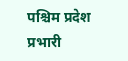पश्चिम प्रदेश प्रभारी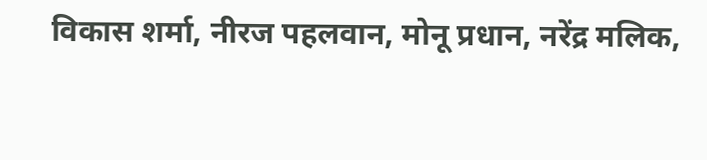विकास शर्मा, नीरज पहलवान, मोनू प्रधान, नरेंद्र मलिक,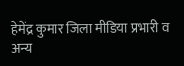हेमेंद्र कुमार जिला मीडिया प्रभारी व अन्य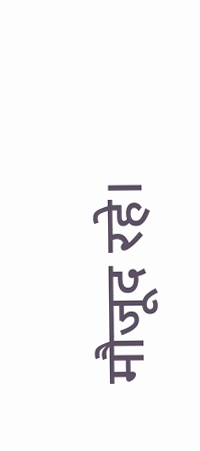मौजूद रहे।